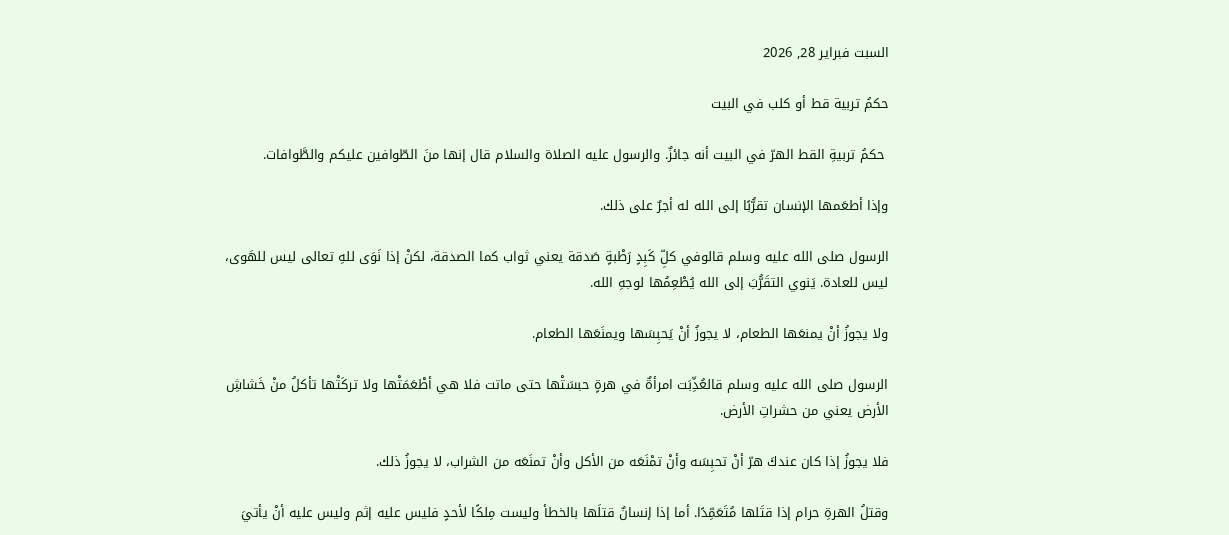السبت فبراير 28, 2026

حكمُ تربية قط أو كلب في البيت

 حكمُ تربيةِ القط الهرّ في البيت أنه جائزٌ. والرسول عليه الصلاة والسلام قال إنها منَ الطّوافين عليكم والطَّوافات.

وإذا أطعَمها الإنسان تقرُّبًا إلى الله له أجرٌ على ذلك.

الرسول صلى الله عليه وسلم قالوفي كلِّ كَبِدٍ رَطْبةٍ صَدقة يعني ثواب كما الصدقة، لكنْ إذا نَوَى للهِ تعالى ليس للهَوى، ليس للعادة. يَنوي التقَرُّبَ إلى الله يُطْعِمُها لوجهِ الله.

ولا يجوزُ أنْ يمنعَها الطعام، لا يجوزُ أنْ يَحبِسَها ويمنَعَها الطعام.

الرسول صلى الله عليه وسلم قالعُذِّبَت امرأةٌ في هرةٍ حبسَتْها حتى ماتت فلا هي أطْعَمَتْها ولا تركَتْها تأكلُ منْ خَشاشِ الأرض يعني من حشراتِ الأرض.

فلا يجوزُ إذا كان عندكَ هرّ أنْ تحبِسَه وأنْ تمْنَعَه من الأكل وأنْ تمنَعَه من الشراب، لا يجوزُ ذلك.

وقتلُ الهرةِ حرام إذا قتَلها مُتَعَمِّدًا. أما إذا إنسانٌ قتلَها بالخطأ وليست مِلكًا لأحدٍ فليس عليه إثم وليس عليه أنْ يأتيَ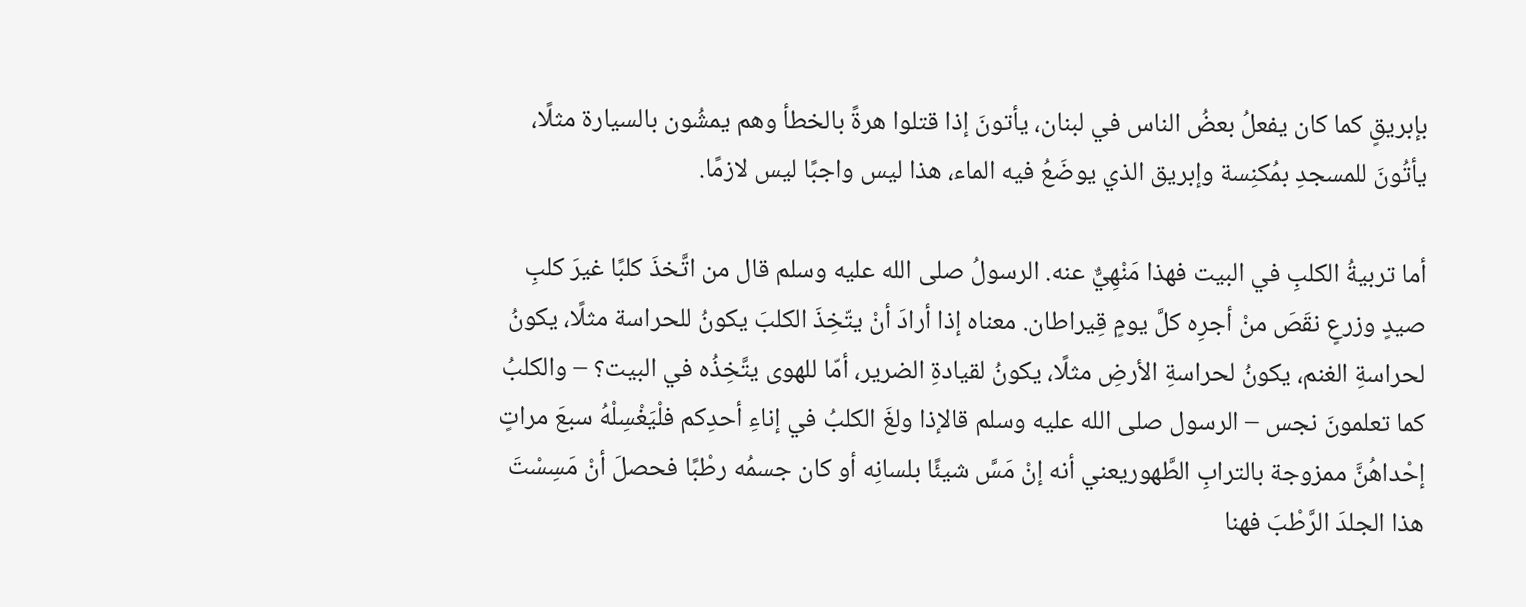بإبريقٍ كما كان يفعلُ بعضُ الناس في لبنان، يأتونَ إذا قتلوا هرةً بالخطأ وهم يمشُون بالسيارة مثلًا، يأتُونَ للمسجدِ بمُكنِسة وإبريق الذي يوضَعُ فيه الماء، هذا ليس واجبًا ليس لازمًا.

أما تربيةُ الكلبِ في البيت فهذا مَنْهِيٌّ عنه. الرسولُ صلى الله عليه وسلم قال من اتَّخذَ كلبًا غيرَ كلبِ صيدٍ وزرعٍ نقَصَ منْ أجرِه كلَّ يومٍ قِيراطان. معناه إذا أرادَ أنْ يتّخِذَ الكلبَ يكونُ للحراسة مثلًا، يكونُ لحراسةِ الغنم، يكونُ لحراسةِ الأرضِ مثلًا، يكونُ لقيادةِ الضرير، أمّا للهوى يتَّخِذُه في البيت؟ – والكلبُ كما تعلمونَ نجس – الرسول صلى الله عليه وسلم قالإذا ولغَ الكلبُ في إناءِ أحدِكم فلْيَغْسِلْهُ سبعَ مراتٍ إحْداهُنَّ ممزوجة بالترابِ الطَّهوريعني أنه إنْ مَسَّ شيئًا بلسانِه أو كان جسمُه رطْبًا فحصلَ أنْ مَسِسْتَ هذا الجلدَ الرَّطْبَ فهنا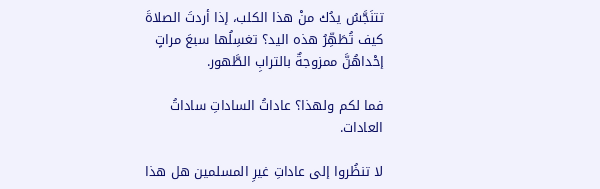تتنَجَّسُ يدُك منْ هذا الكلب، إذا أردتَ الصلاةَ كيف تُطَهِّرُ هذه اليد؟ تغسِلُها سبعَ مراتٍ إحْداهُنَّ ممزوجةٌ بالترابِ الطَّهور.

فما لكم ولهذا؟ عاداتُ الساداتِ ساداتُ العادات.

لا تنظُروا إلى عاداتِ غيرِ المسلمين هل هذا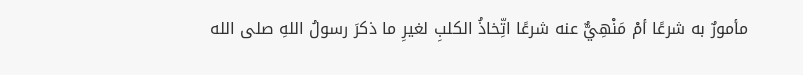مأمورٌ به شرعًا أمْ مَنْهِيٌّ عنه شرعًا اتِّخاذُ الكلبِ لغيرِ ما ذكرَ رسولُ اللهِ صلى الله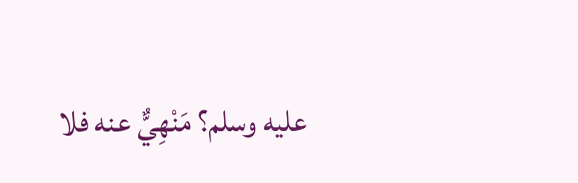عليه وسلم؟ مَنْهِيٌّ عنه فلا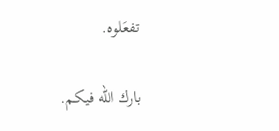تفعَلوه.

بارك الله فيكم.